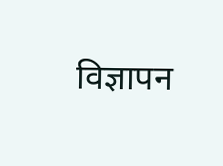विज्ञापन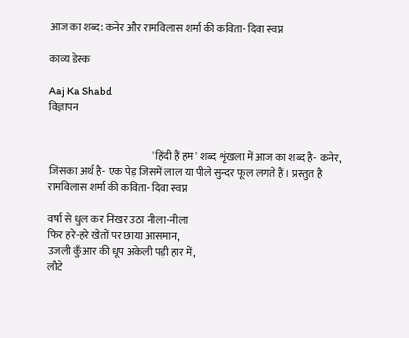आज का शब्द: कनेर और रामविलास शर्मा की कविता- दिवा स्वप्न

काव्य डेस्क

Aaj Ka Shabd
विज्ञापन


                                                  'हिंदी हैं हम' शब्द शृंखला में आज का शब्द है- कनेर, जिसका अर्थ है- एक पेड़ जिसमें लाल या पीले सुन्दर फूल लगते हैं। प्रस्तुत है रामविलास शर्मा की कविता- दिवा स्वप्न

वर्षा से धुल कर निखर उठा नीला-नीला
फिर हरे-हरे खेतों पर छाया आसमान,
उजली कुँआर की धूप अकेली पड़ी हार में,
लौटे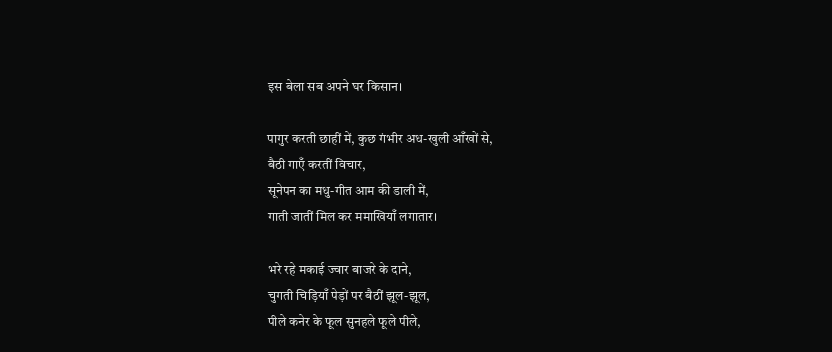इस बेला सब अपने घर किसान।

पागुर करती छाहीं में, कुछ गंभीर अध-खुली आँखों से,
बैठी गाएँ करतीं विचार,
सूनेपन का मधु-गीत आम की डाली में,
गाती जातीं मिल कर ममाखियाँ लगातार।

भरे रहे मकाई ज्वार बाजरे के दाने,
चुगती चिड़ियाँ पेड़ों पर बैठीं झूल-झूल,
पीले कनेर के फूल सुनहले फूले पीले,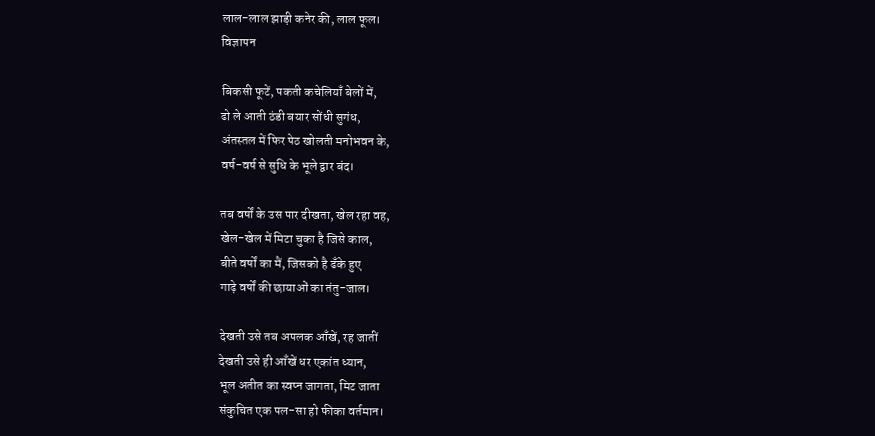लाल-लाल झाड़ी कनेर की, लाल फूल।
विज्ञापन

बिकसी फूटें, पकती कचेलियाँ बेलों में,
ढो ले आती ठंडी बयार सोंधी सुगंध,
अंतस्तल में फिर पेठ खोलती मनोभवन के,
वर्ष-वर्ष से सुधि के भूले द्वार बंद।

तब वर्षों के उस पार दीखता, खेल रहा वह,
खेल-खेल में मिटा चुका है जिसे काल,
बीते वर्षों का मैं, जिसको है ढँके हुए
गाढ़े वर्षों की छायाओं का तंतु-जाल।

देखती उसे तब अपलक आँखें, रह जातीं
देखती उसे ही आँखें धर एकांत ध्यान,
भूल अतीत का स्वप्न जागता, मिट जाता
संकुचित एक पल-सा हो फीका वर्तमान।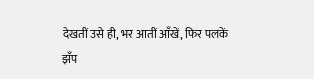देखतीं उसे ही, भर आतीं आँखें, फिर पलकें
झँप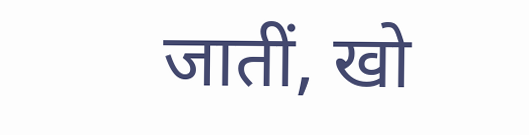जातीं, खो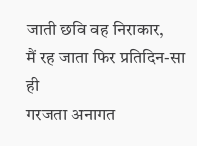जाती छवि वह निराकार,
मैं रह जाता फिर प्रतिदिन-सा ही
गरजता अनागत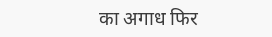का अगाध फिर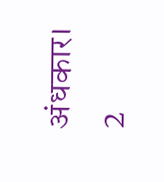अंधकार।
2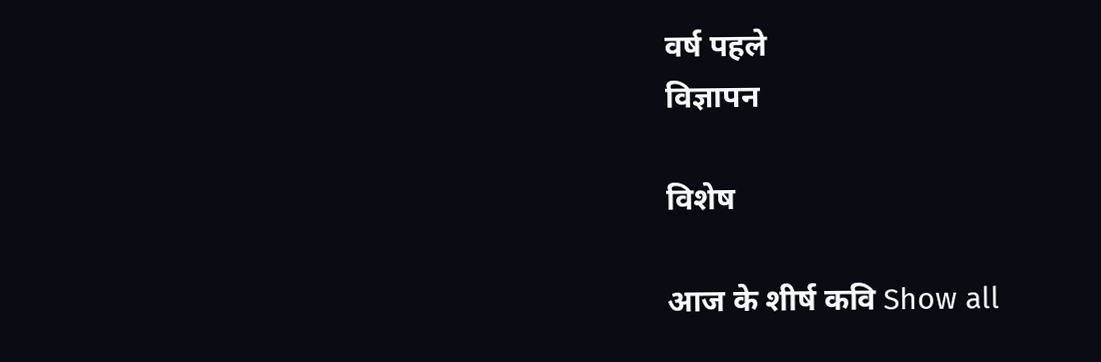वर्ष पहले
विज्ञापन

विशेष

आज के शीर्ष कवि Show all